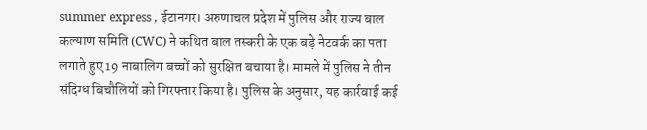summer express , ईटानगर। अरुणाचल प्रदेश में पुलिस और राज्य बाल कल्याण समिति (CWC) ने कथित बाल तस्करी के एक बड़े नेटवर्क का पता लगाते हुए 19 नाबालिग बच्चों को सुरक्षित बचाया है। मामले में पुलिस ने तीन संदिग्ध बिचौलियों को गिरफ्तार किया है। पुलिस के अनुसार, यह कार्रवाई कई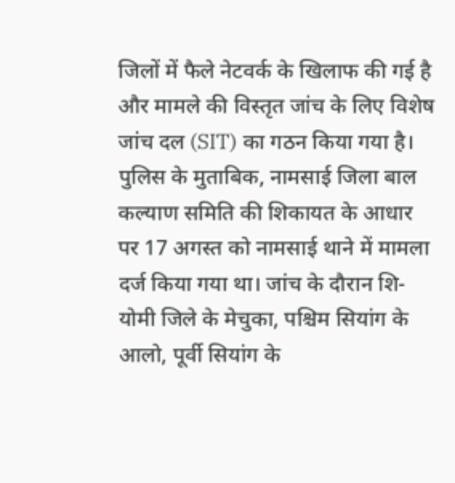जिलों में फैले नेटवर्क के खिलाफ की गई है और मामले की विस्तृत जांच के लिए विशेष जांच दल (SIT) का गठन किया गया है।
पुलिस के मुताबिक, नामसाई जिला बाल कल्याण समिति की शिकायत के आधार पर 17 अगस्त को नामसाई थाने में मामला दर्ज किया गया था। जांच के दौरान शि-योमी जिले के मेचुका, पश्चिम सियांग के आलो, पूर्वी सियांग के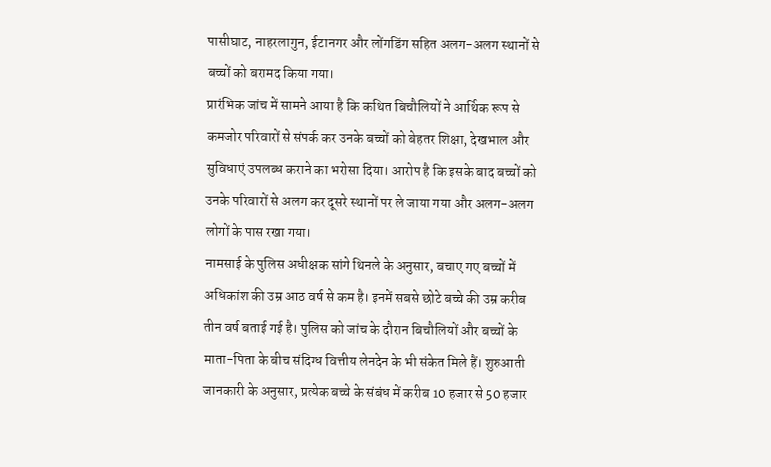पासीघाट, नाहरलागुन, ईटानगर और लोंगडिंग सहित अलग-अलग स्थानों से बच्चों को बरामद किया गया।
प्रारंभिक जांच में सामने आया है कि कथित बिचौलियों ने आर्थिक रूप से कमजोर परिवारों से संपर्क कर उनके बच्चों को बेहतर शिक्षा, देखभाल और सुविधाएं उपलब्ध कराने का भरोसा दिया। आरोप है कि इसके बाद बच्चों को उनके परिवारों से अलग कर दूसरे स्थानों पर ले जाया गया और अलग-अलग लोगों के पास रखा गया।
नामसाई के पुलिस अधीक्षक सांगे थिनले के अनुसार, बचाए गए बच्चों में अधिकांश की उम्र आठ वर्ष से कम है। इनमें सबसे छोटे बच्चे की उम्र करीब तीन वर्ष बताई गई है। पुलिस को जांच के दौरान बिचौलियों और बच्चों के माता-पिता के बीच संदिग्ध वित्तीय लेनदेन के भी संकेत मिले हैं। शुरुआती जानकारी के अनुसार, प्रत्येक बच्चे के संबंध में करीब 10 हजार से 50 हजार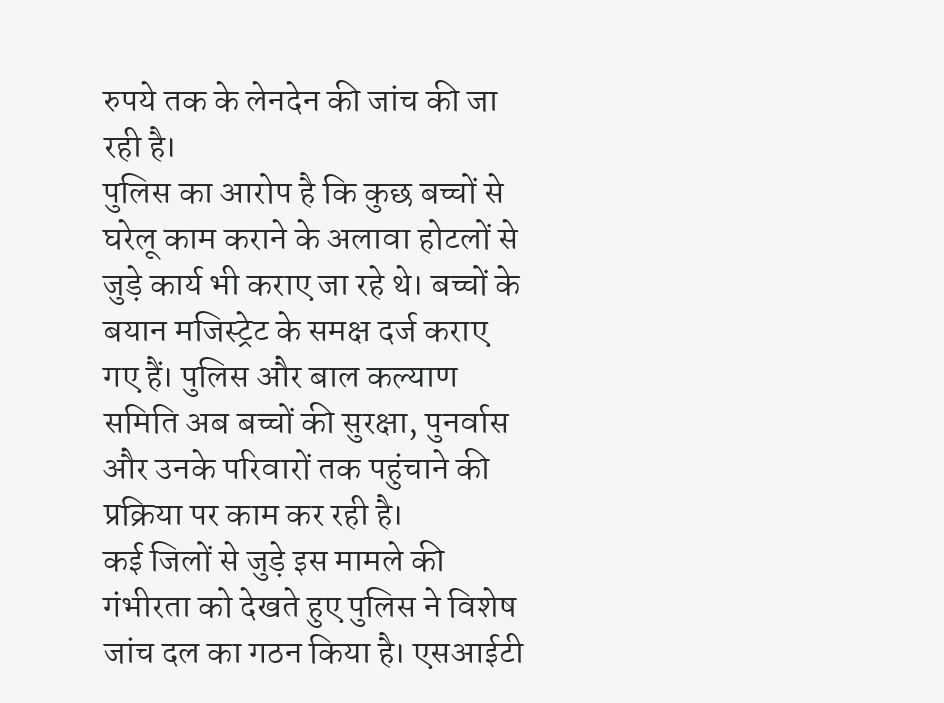रुपये तक के लेनदेन की जांच की जा रही है।
पुलिस का आरोप है कि कुछ बच्चों से घरेलू काम कराने के अलावा होटलों से जुड़े कार्य भी कराए जा रहे थे। बच्चों के बयान मजिस्ट्रेट के समक्ष दर्ज कराए गए हैं। पुलिस और बाल कल्याण समिति अब बच्चों की सुरक्षा, पुनर्वास और उनके परिवारों तक पहुंचाने की प्रक्रिया पर काम कर रही है।
कई जिलों से जुड़े इस मामले की गंभीरता को देखते हुए पुलिस ने विशेष जांच दल का गठन किया है। एसआईटी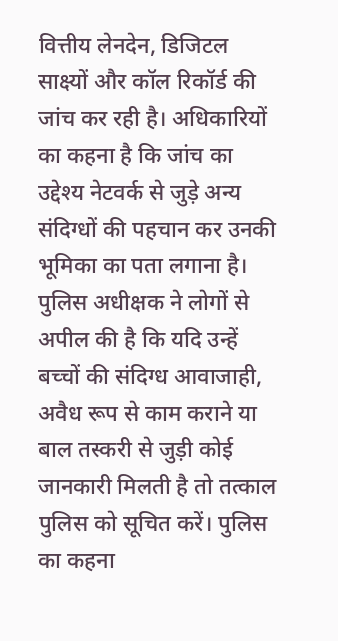वित्तीय लेनदेन, डिजिटल साक्ष्यों और कॉल रिकॉर्ड की जांच कर रही है। अधिकारियों का कहना है कि जांच का उद्देश्य नेटवर्क से जुड़े अन्य संदिग्धों की पहचान कर उनकी भूमिका का पता लगाना है।
पुलिस अधीक्षक ने लोगों से अपील की है कि यदि उन्हें बच्चों की संदिग्ध आवाजाही, अवैध रूप से काम कराने या बाल तस्करी से जुड़ी कोई जानकारी मिलती है तो तत्काल पुलिस को सूचित करें। पुलिस का कहना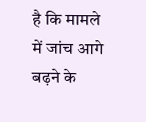है कि मामले में जांच आगे बढ़ने के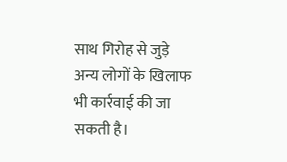साथ गिरोह से जुड़े अन्य लोगों के खिलाफ भी कार्रवाई की जा सकती है।